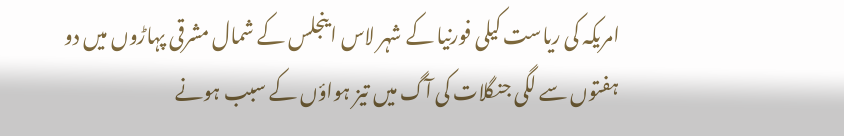امریکہ کی ریاست کیلی فورنیا کے شہر لاس اینجلس کے شمال مشرقی پہاڑوں میں دو ہفتوں سے لگی جنگلات کی آگ میں تیز ہواؤں کے سبب ہونے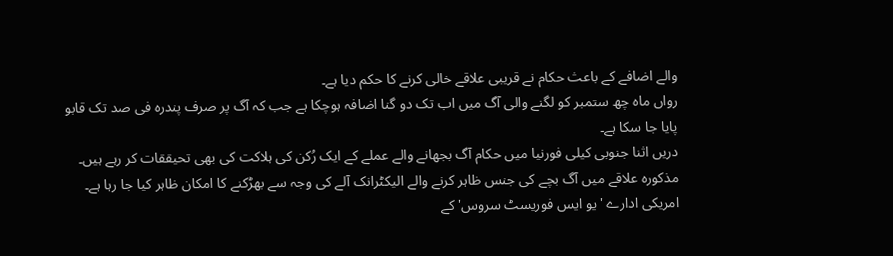والے اضافے کے باعث حکام نے قریبی علاقے خالی کرنے کا حکم دیا ہے۔
رواں ماہ چھ ستمبر کو لگنے والی آگ میں اب تک دو گنا اضافہ ہوچکا ہے جب کہ آگ پر صرف پندرہ فی صد تک قابو پایا جا سکا ہے۔
دریں اثنا جنوبی کیلی فورنیا میں حکام آگ بجھانے والے عملے کے ایک رُکن کی ہلاکت کی بھی تحیققات کر رہے ہیں۔ مذکورہ علاقے میں آگ بچے کی جنس ظاہر کرنے والے الیکٹرانک آلے کی وجہ سے بھڑکنے کا امکان ظاہر کیا جا رہا ہے۔
امریکی ادارے 'یو ایس فوریسٹ سروس' کے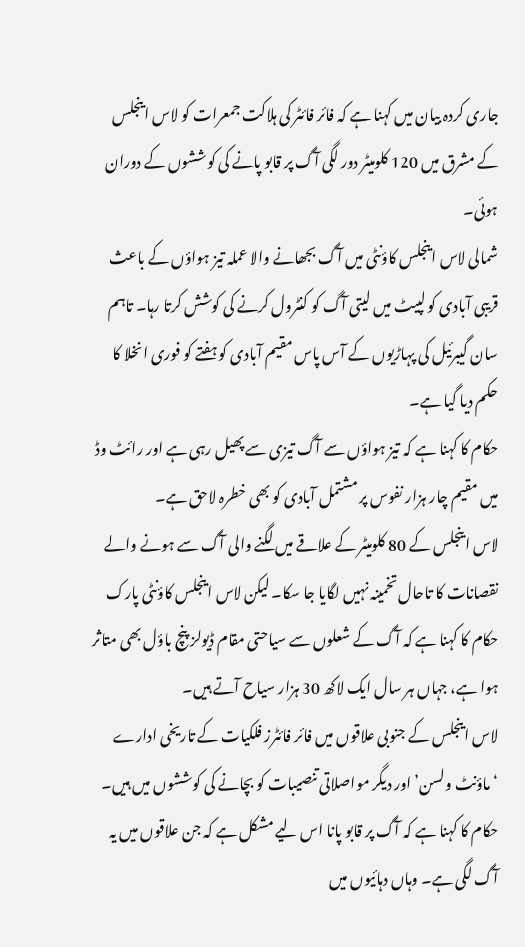جاری کردہ بیان میں کہنا ہے کہ فائر فائٹر کی ہلاکت جمعرات کو لاس اینجلس کے مشرق میں 120 کلومیٹر دور لگی آگ پر قابو پانے کی کوششوں کے دوران ہوئی۔
شمالی لاس اینجلس کاؤنٹی میں آگ بجھانے والا عملہ تیز ہواؤں کے باعث قریبی آبادی کو لپیٹ میں لیتی آگ کو کنٹرول کرنے کی کوشش کرتا رہا۔ تاہم سان گیبرئیل کی پہاڑیوں کے آس پاس مقیم آبادی کو ہفتے کو فوری انخلا کا حکم دیا گیا ہے۔
حکام کا کہنا ہے کہ تیز ہواؤں سے آگ تیزی سے پھیل رہی ہے اور رائٹ وڈ میں مقیم چار ہزار نفوس پر مشتمل آبادی کو بھی خطرہ لاحق ہے۔
لاس اینجلس کے 80 کلومیٹر کے علاقے میں لگنے والی آگ سے ہونے والے نقصانات کا تاحال تخمینہ نہیں لگایا جا سکا۔ لیکن لاس اینجلس کاؤنٹی پارک حکام کا کہنا ہے کہ آگ کے شعلوں سے سیاحتی مقام ڈیولز پنچ باؤل بھی متاثر ہوا ہے، جہاں ہر سال ایک لاکھ 30 ہزار سیاح آتے ہیں۔
لاس اینجلس کے جنوبی علاقوں میں فائر فائٹرز فلکیات کے تاریخی ادارے ‘ماؤنٹ ولسن’ اور دیگر مواصلاتی تنصیبات کو بچانے کی کوششوں میں ہیں۔
حکام کا کہنا ہے کہ آگ پر قابو پانا اس لیے مشکل ہے کہ جن علاقوں میں یہ آگ لگی ہے۔ وہاں دہائیوں میں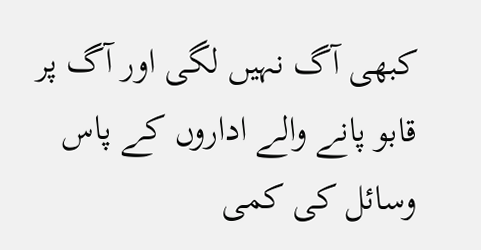کبھی آگ نہیں لگی اور آگ پر قابو پانے والے اداروں کے پاس وسائل کی کمی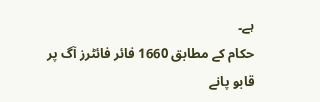ہے۔
حکام کے مطابق 1660 فائر فائٹرز آگ پر قابو پانے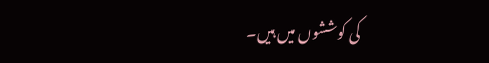کی کوششوں میں ہیں۔